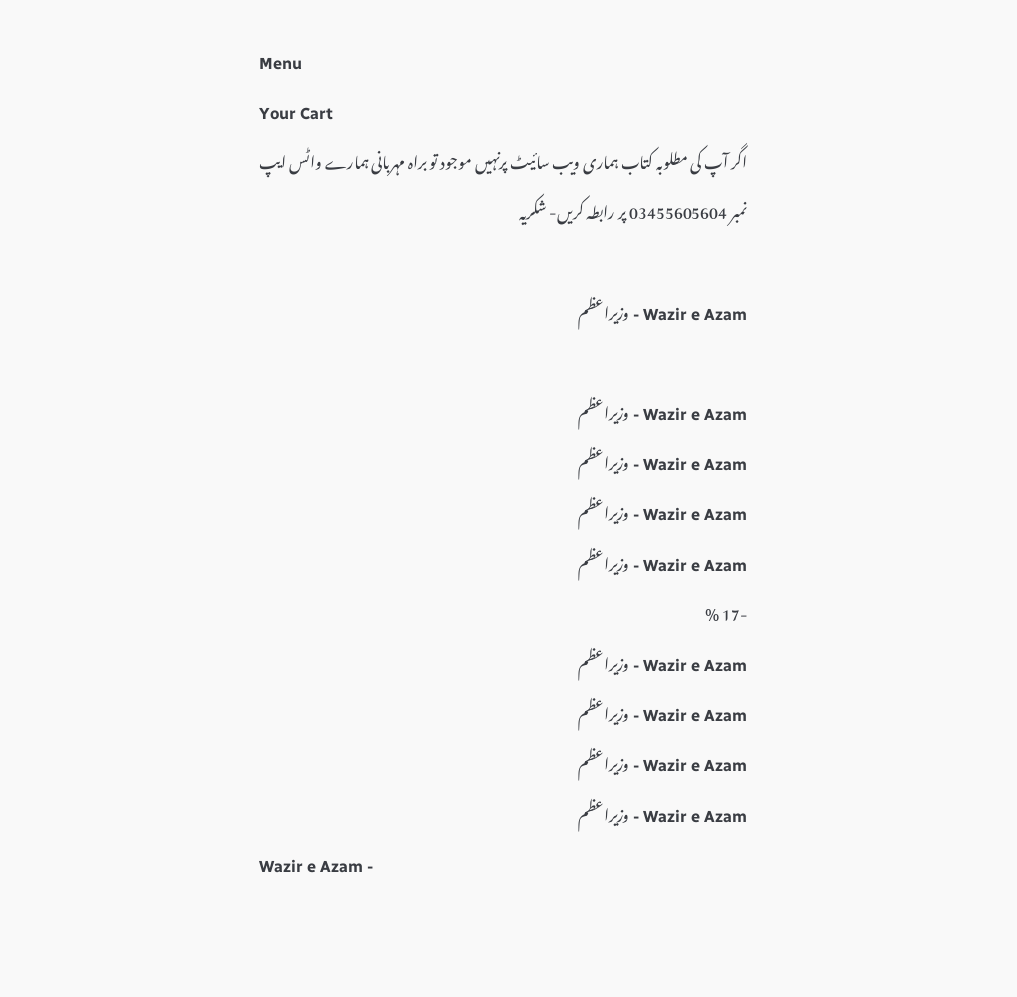Menu
Your Cart
اگر آپ کی مطلوبہ کتاب ہماری ویب سائیٹ پرنہیں موجود تو براہ مہربانی ہمارے واٹس ایپ نمبر 03455605604 پر رابطہ کریں- شکریہ

Wazir e Azam - وزیراعظم

Wazir e Azam - وزیراعظم
Wazir e Azam - وزیراعظم
Wazir e Azam - وزیراعظم
Wazir e Azam - وزیراعظم
-17 %
Wazir e Azam - وزیراعظم
Wazir e Azam - وزیراعظم
Wazir e Azam - وزیراعظم
Wazir e Azam - وزیراعظم
Wazir e Azam -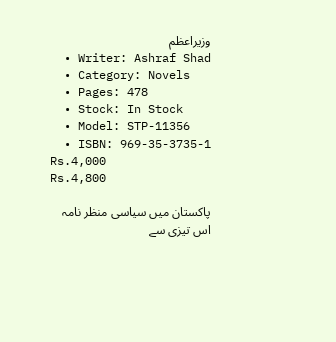وزیراعظم
  • Writer: Ashraf Shad
  • Category: Novels
  • Pages: 478
  • Stock: In Stock
  • Model: STP-11356
  • ISBN: 969-35-3735-1
Rs.4,000
Rs.4,800

پاکستان میں سیاسی منظر نامہ اس تیزی سے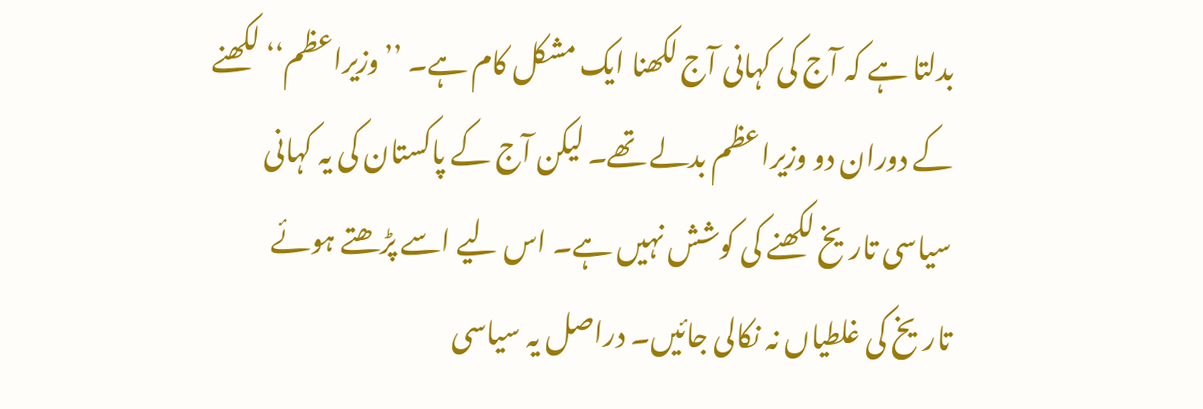بدلتا ہے کہ آج کی کہانی آج لکھنا ایک مشکل کام ہے۔ ’’وزیراعظم‘‘ لکھنے کے دوران دو وزیراعظم بدلے تھے۔ لیکن آج کے پاکستان کی یہ کہانی سیاسی تاریخ لکھنے کی کوشش نہیں ہے۔ اس لیے اسے پڑھتے ہوئے تاریخ کی غلطیاں نہ نکالی جائیں۔ دراصل یہ سیاسی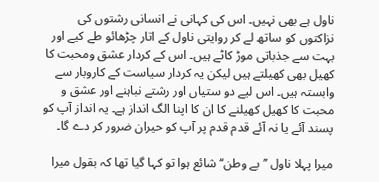ناول ہے بھی نہیں۔ اس کی کہانی نے انسانی رشتوں کی نزاکتوں کو ساتھ لے کر روایتی ناول کے اتار چڑھائو طے کیے اور بہت سے جذباتی موڑ کاٹے ہیں۔ اس کے کردار عشق ومحبت کا کھیل بھی کھیلتے ہیں لیکن یہ کردار سیاست کے کاروبار سے وابستہ ہیں۔ اس لیے دو ستیاں اور رشتے نباہنے اور عشق و محبت کا کھیل کھیلنے کا ان کا اپنا الگ انداز ہے۔ یہ انداز آپ کو پسند آئے یا نہ آئے قدم قدم پر آپ کو حیران ضرور کر دے گا۔

میرا پہلا ناول ’’بے وطن‘‘ شائع ہوا تو کہا گیا تھا کہ بقول میرا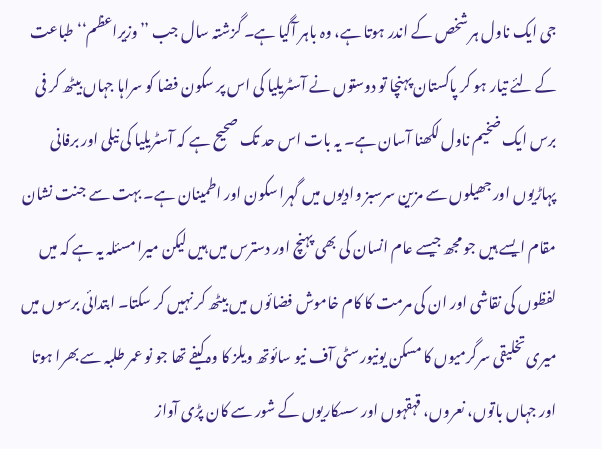جی ایک ناول ہر شخص کے اندر ہوتا ہے، وہ باہر آگیا ہے۔ گزشتہ سال جب ’’وزیراعظم‘‘ طباعت کے لئے تیار ہو کر پاکستان پہنچا تو دوستوں نے آسٹریلیا کی اس پر سکون فضا کو سراہا جہاں بیٹھ کر فی برس ایک ضخیم ناول لکھنا آسان ہے۔ یہ بات اس حد تک صحیح ہے کہ آسٹریلیا کی نیلی اور برفانی پہاڑیوں اور جھیلوں سے مزین سرسبز وادیوں میں گہرا سکون اور اطمینان ہے۔ بہت سے جنت نشان مقام ایسے ہیں جو مجھ جیسے عام انسان کی بھی پہنچ اور دسترس میں ہیں لیکن میرا مسئلہ یہ ہے کہ میں لفظوں کی نقاشی اور ان کی مرمت کا کام خاموش فضائوں میں بیٹھ کر نہیں کر سکتا۔ ابتدائی برسوں میں میری تخلیقی سرگرمیوں کا مسکن یونیورسٹی آف نیو سائوتھ ویلز کا وہ کیفے تھا جو نو عمر طلبہ سے بھرا ہوتا اور جہاں باتوں، نعروں، قہقہوں اور سسکاریوں کے شور سے کان پڑی آواز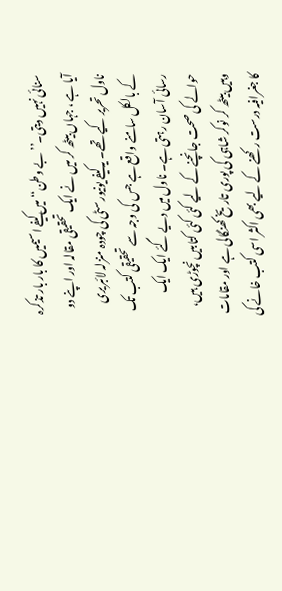سنائی نہیں دیتی۔’’بے وطن‘‘ میں کیفے اسیمیں کا بار بار تذکرہ آیا ہے ، جہاں بیٹھ کر میں نے ایک تحقیقی مقالہ اور اپنے دو ناول تحریر کیے تھے۔ یہ کیفے یونیورسٹی کی چودہ منزلہ لائبریری کے بالکل سامنے واقع ہے جس کی وجہ سے تحقیقی کتب تک رسائی آسان رہتی ہے۔ ناول میں دیے گئے ایک ایک حوالے کی صحت جانچنے کے لیے کئی کئی کتابیں نچوڑی ہیں، وہیں بیٹھ کر نوکر شاہی کی پوری تاریخ کھنگالی ہے اور مقامات کا جغرافیہ درست رکھنے کے لیے بھی اکثر اسی کتب خانے کی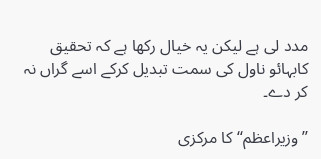مدد لی ہے لیکن یہ خیال رکھا ہے کہ تحقیق کابہائو ناول کی سمت تبدیل کرکے اسے گراں نہ کر دے۔

’’وزیراعظم‘‘ کا مرکزی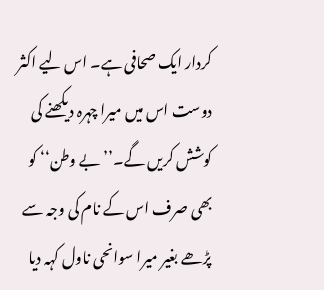کردار ایک صحافی ہے۔ اس لیے اکثر دوست اس میں میرا چہرہ دیکھنے کی کوشش کریں گے۔’’بے وطن‘‘ کو بھی صرف اس کے نام کی وجہ سے پڑھے بغیر میرا سوانحی ناول کہہ دیا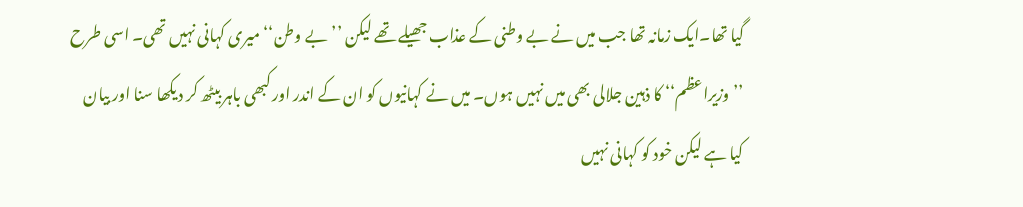گیا تھا۔ایک زمانہ تھا جب میں نے بے وطنی کے عذاب جھیلے تھے لیکن ’’بے وطن‘‘میری کہانی نہیں تھی۔ اسی طرح ’’وزیراعظم‘‘ کا ذہین جلالی بھی میں نہیں ہوں۔ میں نے کہانیوں کو ان کے اندر اور کبھی باہر بیٹھ کر دیکھا سنا اور بیان کیا ہے لیکن خود کو کہانی نہیں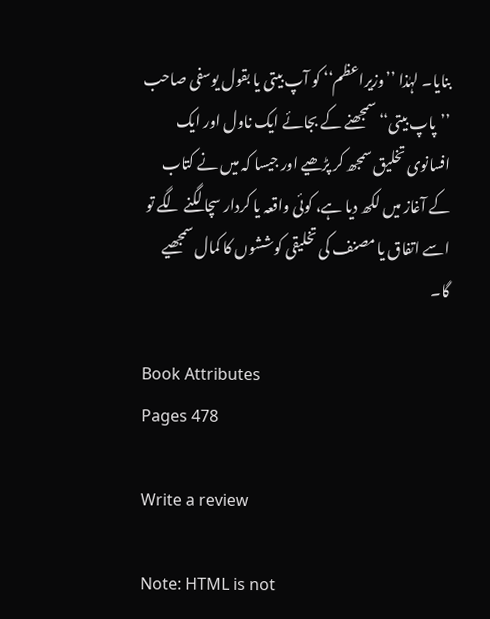بنایا۔ لہٰذا ’’وزیراعظم‘‘ کو آپ بیتی یا بقول یوسفی صاحب ’’پاپ بیتی‘‘ سمجھنے کے بجائے ایک ناول اور ایک افسانوی تخلیق سمجھ کر پڑھیے اور جیسا کہ میں نے کتاب کے آغاز میں لکھ دیا ہے، کوئی واقعہ یا کردار سچا لگنے لگے تو اسے اتفاق یا مصنف کی تخلیقی کوششوں کا کمال سمجھیے گا۔

Book Attributes
Pages 478

Write a review

Note: HTML is not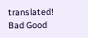translated!
Bad Good